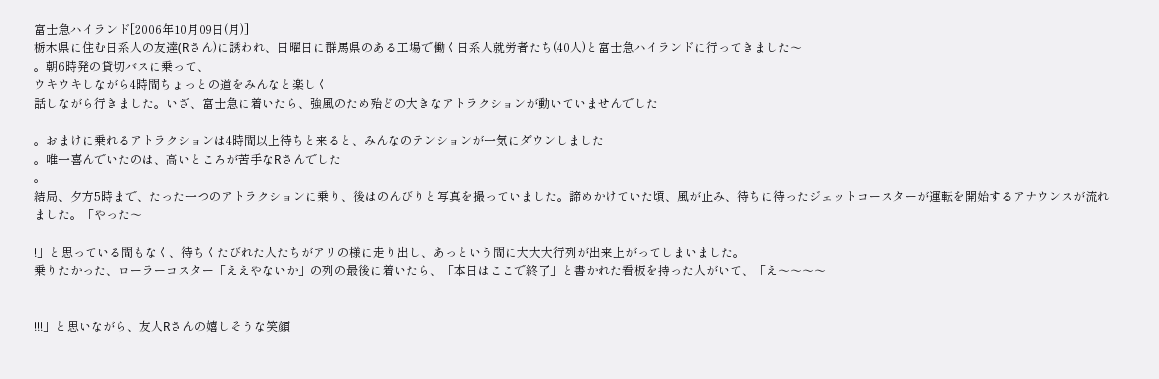富士急ハイランド[2006年10月09日(月)]
栃木県に住む日系人の友達(Rさん)に誘われ、日曜日に群馬県のある工場で働く日系人就労者たち(40人)と富士急ハイランドに行ってきました〜
。朝6時発の貸切バスに乗って、
ウキウキしながら4時間ちょっとの道をみんなと楽しく
話しながら行きました。いざ、富士急に着いたら、強風のため殆どの大きなアトラクションが動いていませんでした

。おまけに乗れるアトラクションは4時間以上待ちと来ると、みんなのテンションが一気にダウンしました
。唯一喜んでいたのは、高いところが苦手なRさんでした
。
結局、夕方5時まで、たった一つのアトラクションに乗り、後はのんびりと写真を撮っていました。諦めかけていた頃、風が止み、待ちに待ったジェットコースターが運転を開始するアナウンスが流れました。「やった〜

!」と思っている間もなく、待ちくたびれた人たちがアリの様に走り出し、あっという間に大大大行列が出来上がってしまいました。
乗りたかった、ローラーコスター「ええやないか」の列の最後に着いたら、「本日はここで終了」と書かれた看板を持った人がいて、「え〜〜〜〜


!!!」と思いながら、友人Rさんの嬉しそうな笑顔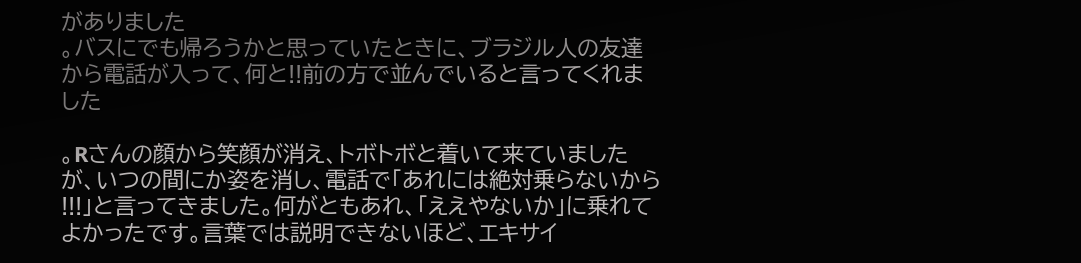がありました
。バスにでも帰ろうかと思っていたときに、ブラジル人の友達から電話が入って、何と!!前の方で並んでいると言ってくれました

。Rさんの顔から笑顔が消え、トボトボと着いて来ていましたが、いつの間にか姿を消し、電話で「あれには絶対乗らないから
!!!」と言ってきました。何がともあれ、「ええやないか」に乗れてよかったです。言葉では説明できないほど、エキサイ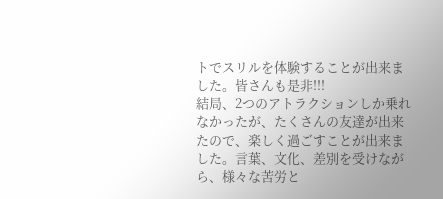トでスリルを体験することが出来ました。皆さんも是非!!!
結局、2つのアトラクションしか乗れなかったが、たくさんの友達が出来たので、楽しく過ごすことが出来ました。言葉、文化、差別を受けながら、様々な苦労と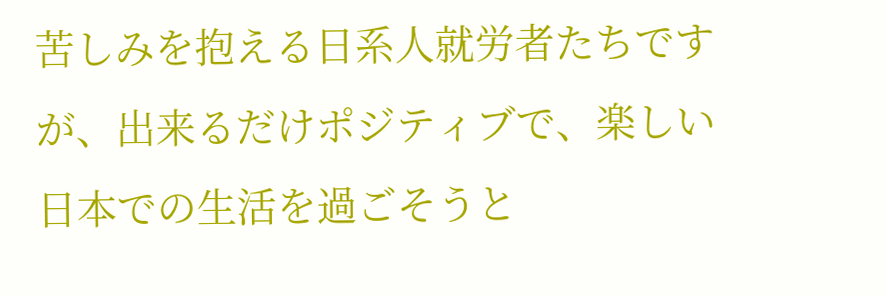苦しみを抱える日系人就労者たちですが、出来るだけポジティブで、楽しい日本での生活を過ごそうと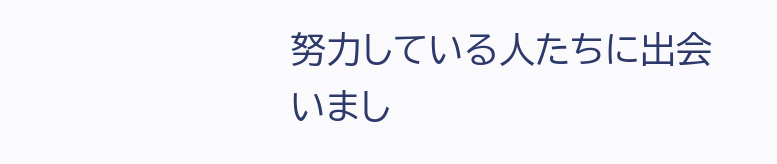努力している人たちに出会いまし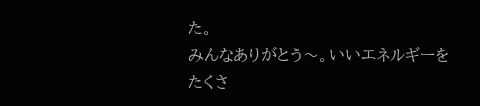た。
みんなありがとう〜。いいエネルギーをたくさ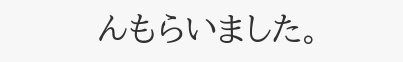んもらいました。